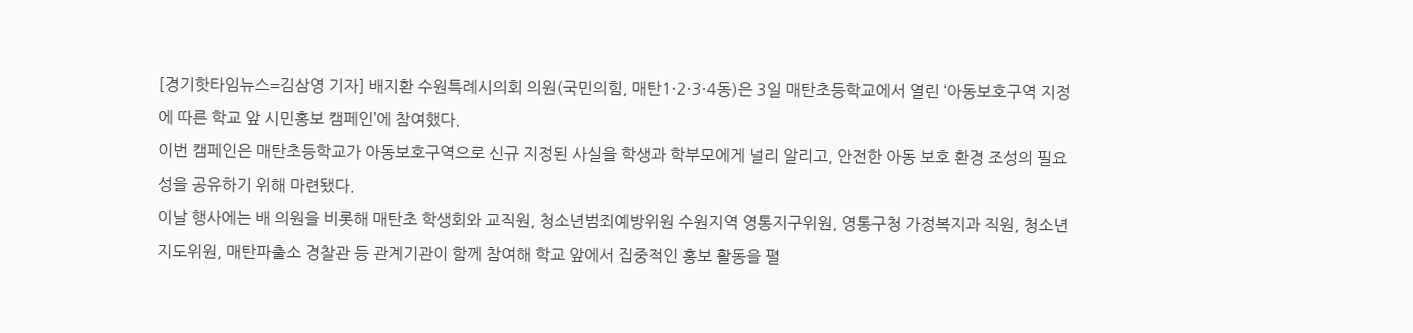[경기핫타임뉴스=김삼영 기자] 배지환 수원특례시의회 의원(국민의힘, 매탄1·2·3·4동)은 3일 매탄초등학교에서 열린 ‘아동보호구역 지정에 따른 학교 앞 시민홍보 캠페인’에 참여했다.
이번 캠페인은 매탄초등학교가 아동보호구역으로 신규 지정된 사실을 학생과 학부모에게 널리 알리고, 안전한 아동 보호 환경 조성의 필요성을 공유하기 위해 마련됐다.
이날 행사에는 배 의원을 비롯해 매탄초 학생회와 교직원, 청소년범죄예방위원 수원지역 영통지구위원, 영통구청 가정복지과 직원, 청소년지도위원, 매탄파출소 경찰관 등 관계기관이 함께 참여해 학교 앞에서 집중적인 홍보 활동을 펼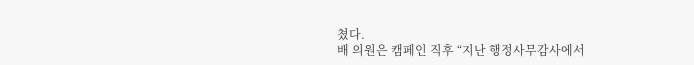쳤다.
배 의원은 캠페인 직후 “지난 행정사무감사에서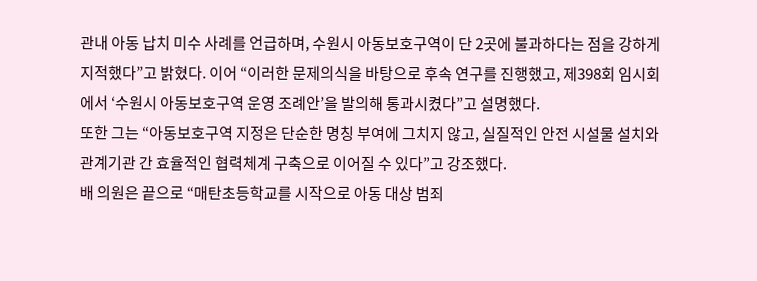관내 아동 납치 미수 사례를 언급하며, 수원시 아동보호구역이 단 2곳에 불과하다는 점을 강하게 지적했다”고 밝혔다. 이어 “이러한 문제의식을 바탕으로 후속 연구를 진행했고, 제398회 임시회에서 ‘수원시 아동보호구역 운영 조례안’을 발의해 통과시켰다”고 설명했다.
또한 그는 “아동보호구역 지정은 단순한 명칭 부여에 그치지 않고, 실질적인 안전 시설물 설치와 관계기관 간 효율적인 협력체계 구축으로 이어질 수 있다”고 강조했다.
배 의원은 끝으로 “매탄초등학교를 시작으로 아동 대상 범죄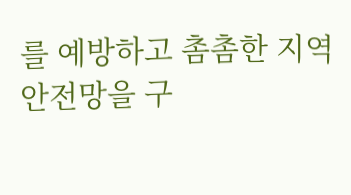를 예방하고 촘촘한 지역 안전망을 구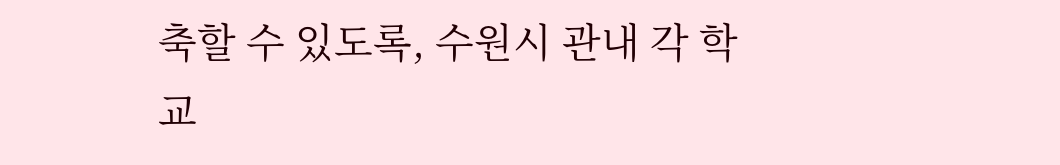축할 수 있도록, 수원시 관내 각 학교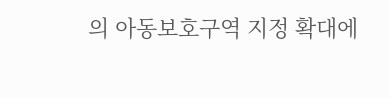의 아동보호구역 지정 확대에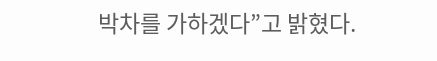박차를 가하겠다”고 밝혔다.